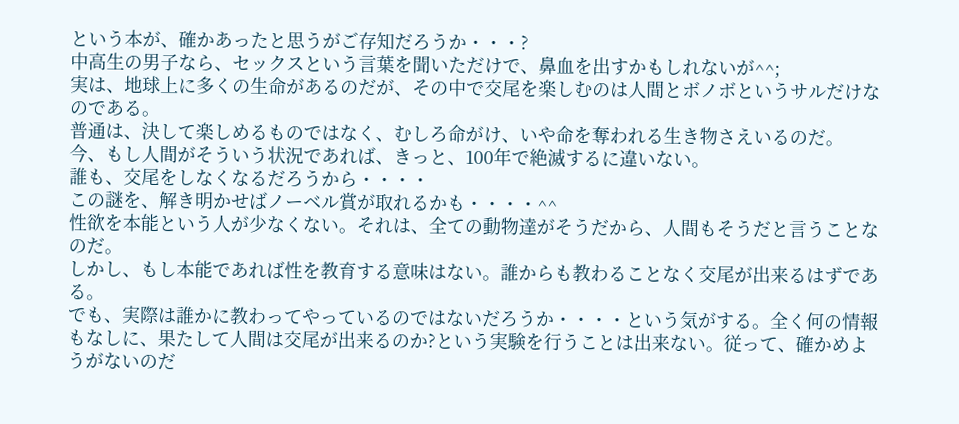という本が、確かあったと思うがご存知だろうか・・・?
中高生の男子なら、セックスという言葉を聞いただけで、鼻血を出すかもしれないが^^;
実は、地球上に多くの生命があるのだが、その中で交尾を楽しむのは人間とボノボというサルだけなのである。
普通は、決して楽しめるものではなく、むしろ命がけ、いや命を奪われる生き物さえいるのだ。
今、もし人間がそういう状況であれば、きっと、100年で絶滅するに違いない。
誰も、交尾をしなくなるだろうから・・・・
この謎を、解き明かせばノーベル賞が取れるかも・・・・^^
性欲を本能という人が少なくない。それは、全ての動物達がそうだから、人間もそうだと言うことなのだ。
しかし、もし本能であれば性を教育する意味はない。誰からも教わることなく交尾が出来るはずである。
でも、実際は誰かに教わってやっているのではないだろうか・・・・という気がする。全く何の情報もなしに、果たして人間は交尾が出来るのか?という実験を行うことは出来ない。従って、確かめようがないのだ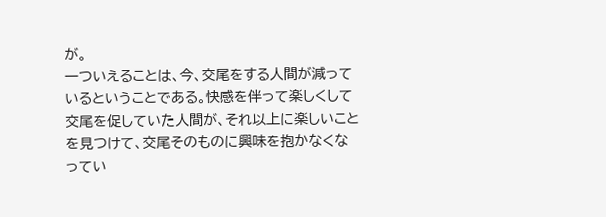が。
一ついえることは、今、交尾をする人間が減っているということである。快感を伴って楽しくして交尾を促していた人間が、それ以上に楽しいことを見つけて、交尾そのものに興味を抱かなくなってい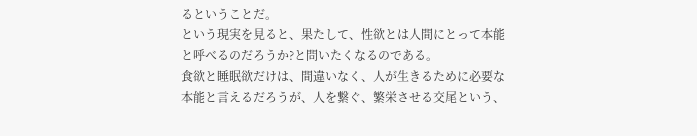るということだ。
という現実を見ると、果たして、性欲とは人間にとって本能と呼べるのだろうか?と問いたくなるのである。
食欲と睡眠欲だけは、間違いなく、人が生きるために必要な本能と言えるだろうが、人を繋ぐ、繁栄させる交尾という、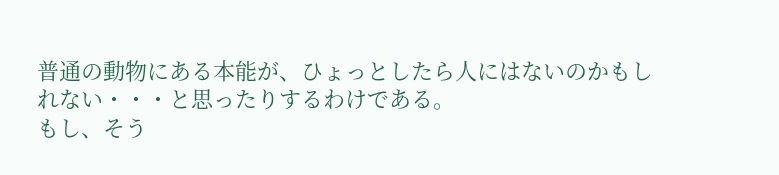普通の動物にある本能が、ひょっとしたら人にはないのかもしれない・・・と思ったりするわけである。
もし、そう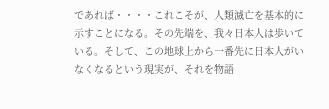であれば・・・・これこそが、人類滅亡を基本的に示すことになる。その先端を、我々日本人は歩いている。そして、この地球上から一番先に日本人がいなくなるという現実が、それを物語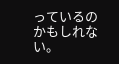っているのかもしれない。